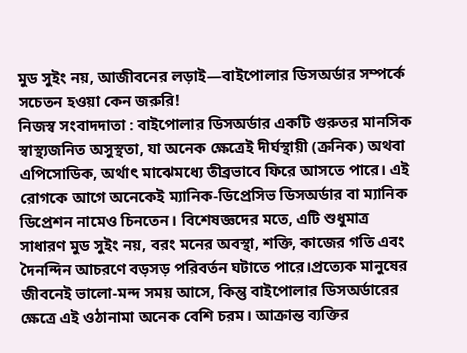মুড সুইং নয়, আজীবনের লড়াই—বাইপোলার ডিসঅর্ডার সম্পর্কে সচেতন হওয়া কেন জরুরি!
নিজস্ব সংবাদদাতা : বাইপোলার ডিসঅর্ডার একটি গুরুতর মানসিক স্বাস্থ্যজনিত অসুস্থতা, যা অনেক ক্ষেত্রেই দীর্ঘস্থায়ী (ক্রনিক) অথবা এপিসোডিক, অর্থাৎ মাঝেমধ্যে তীব্রভাবে ফিরে আসতে পারে। এই রোগকে আগে অনেকেই ম্যানিক-ডিপ্রেসিভ ডিসঅর্ডার বা ম্যানিক ডিপ্রেশন নামেও চিনতেন। বিশেষজ্ঞদের মতে, এটি শুধুমাত্র সাধারণ মুড সুইং নয়, বরং মনের অবস্থা, শক্তি, কাজের গতি এবং দৈনন্দিন আচরণে বড়সড় পরিবর্তন ঘটাতে পারে।প্রত্যেক মানুষের জীবনেই ভালো-মন্দ সময় আসে, কিন্তু বাইপোলার ডিসঅর্ডারের ক্ষেত্রে এই ওঠানামা অনেক বেশি চরম। আক্রান্ত ব্যক্তির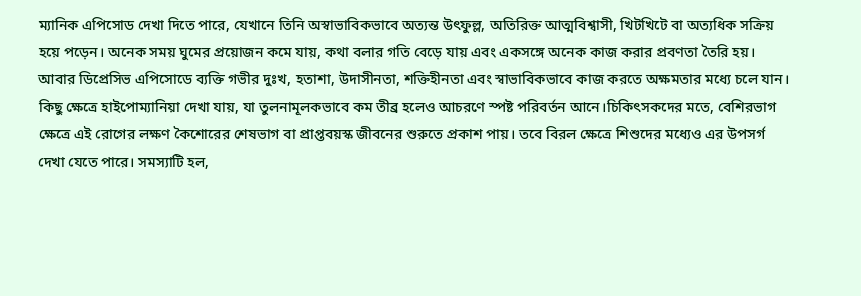ম্যানিক এপিসোড দেখা দিতে পারে, যেখানে তিনি অস্বাভাবিকভাবে অত্যন্ত উৎফুল্ল, অতিরিক্ত আত্মবিশ্বাসী, খিটখিটে বা অত্যধিক সক্রিয় হয়ে পড়েন। অনেক সময় ঘুমের প্রয়োজন কমে যায়, কথা বলার গতি বেড়ে যায় এবং একসঙ্গে অনেক কাজ করার প্রবণতা তৈরি হয়। আবার ডিপ্রেসিভ এপিসোডে ব্যক্তি গভীর দুঃখ, হতাশা, উদাসীনতা, শক্তিহীনতা এবং স্বাভাবিকভাবে কাজ করতে অক্ষমতার মধ্যে চলে যান। কিছু ক্ষেত্রে হাইপোম্যানিয়া দেখা যায়, যা তুলনামূলকভাবে কম তীব্র হলেও আচরণে স্পষ্ট পরিবর্তন আনে।চিকিৎসকদের মতে, বেশিরভাগ ক্ষেত্রে এই রোগের লক্ষণ কৈশোরের শেষভাগ বা প্রাপ্তবয়স্ক জীবনের শুরুতে প্রকাশ পায়। তবে বিরল ক্ষেত্রে শিশুদের মধ্যেও এর উপসর্গ দেখা যেতে পারে। সমস্যাটি হল,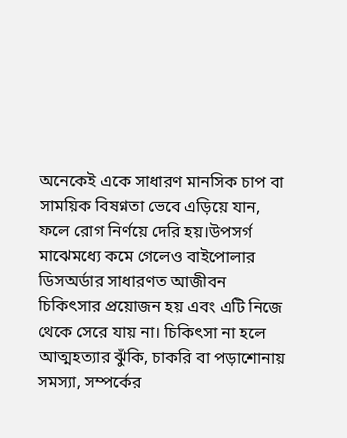অনেকেই একে সাধারণ মানসিক চাপ বা সাময়িক বিষণ্নতা ভেবে এড়িয়ে যান, ফলে রোগ নির্ণয়ে দেরি হয়।উপসর্গ মাঝেমধ্যে কমে গেলেও বাইপোলার ডিসঅর্ডার সাধারণত আজীবন চিকিৎসার প্রয়োজন হয় এবং এটি নিজে থেকে সেরে যায় না। চিকিৎসা না হলে আত্মহত্যার ঝুঁকি, চাকরি বা পড়াশোনায় সমস্যা, সম্পর্কের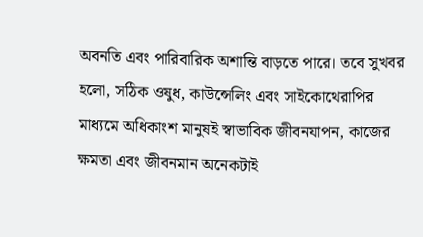অবনতি এবং পারিবারিক অশান্তি বাড়তে পারে। তবে সুখবর হলো, সঠিক ওষুধ, কাউন্সেলিং এবং সাইকোথেরাপির মাধ্যমে অধিকাংশ মানুষই স্বাভাবিক জীবনযাপন, কাজের ক্ষমতা এবং জীবনমান অনেকটাই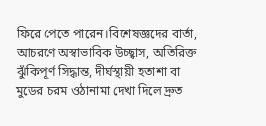ফিরে পেতে পারেন।বিশেষজ্ঞদের বার্তা, আচরণে অস্বাভাবিক উচ্ছ্বাস, অতিরিক্ত ঝুঁকিপূর্ণ সিদ্ধান্ত, দীর্ঘস্থায়ী হতাশা বা মুডের চরম ওঠানামা দেখা দিলে দ্রুত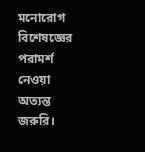মনোরোগ বিশেষজ্ঞের পরামর্শ নেওয়া অত্যন্ত জরুরি।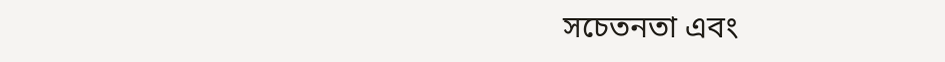সচেতনতা এবং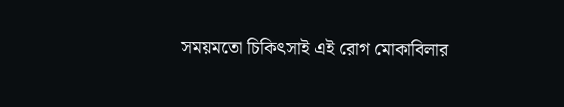সময়মতো চিকিৎসাই এই রোগ মোকাবিলার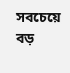সবচেয়ে বড়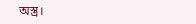অস্ত্র।